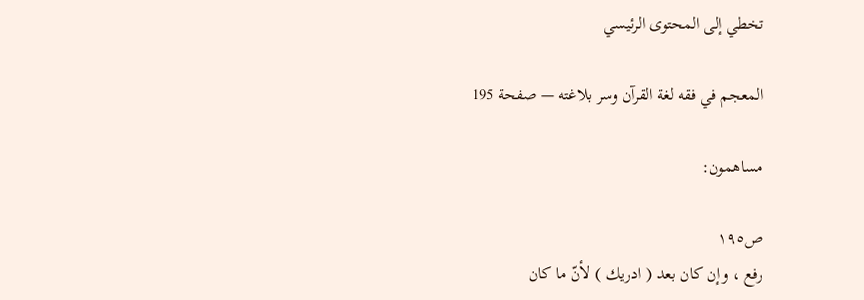تخطي إلى المحتوى الرئيسي

المعجم في فقه لغة القرآن وسر بلاغته — صفحة 195

مساهمون:

ص١٩٥
رفع ، وإن كان بعد ( ادريك ) لأنّ ما كان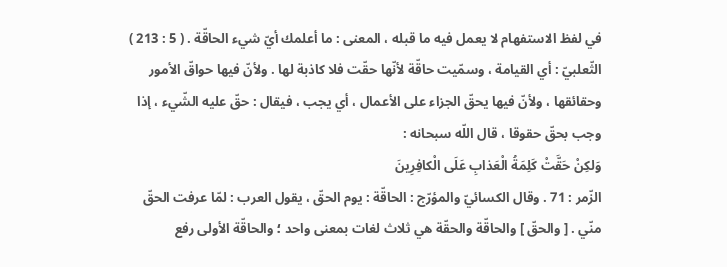في لفظ الاستفهام لا يعمل فيه ما قبله ، المعنى : ما أعلمك أيّ شيء الحاقّة . ( 5 : 213 ) الثّعلبيّ : أي القيامة ، وسمّيت حاقّة لأنّها حقّت فلا كاذبة لها . ولأنّ فيها حواقّ الأمور وحقائقها ، ولأنّ فيها يحقّ الجزاء على الأعمال ، أي يجب ، فيقال : حقّ عليه الشّيء ، إذا وجب بحقّ حقوقا ، قال اللّه سبحانه :
وَلكِنْ حَقَّتْ كَلِمَةُ الْعَذابِ عَلَى الْكافِرِينَ
الزّمر : 71 . وقال الكسائيّ والمؤرّج : الحاقّة : يوم الحقّ ، يقول العرب : لمّا عرفت الحقّ منّي . [ والحقّ ] والحاقّة والحقّة هي ثلاث لغات بمعنى واحد ؛ والحاقّة الأولى رفع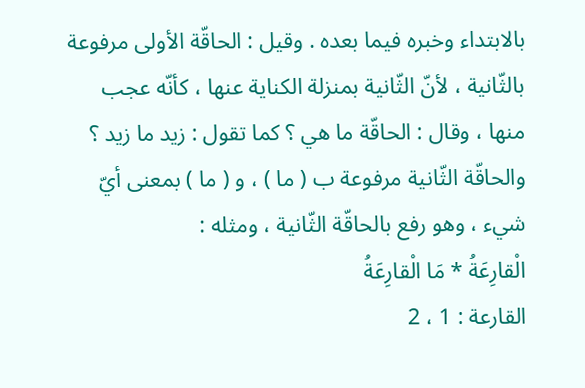بالابتداء وخبره فيما بعده . وقيل : الحاقّة الأولى مرفوعة بالثّانية ، لأنّ الثّانية بمنزلة الكناية عنها ، كأنّه عجب منها ، وقال : الحاقّة ما هي ؟ كما تقول : زيد ما زيد ؟ والحاقّة الثّانية مرفوعة ب ( ما ) ، و ( ما ) بمعنى أيّ شيء ، وهو رفع بالحاقّة الثّانية ، ومثله :
الْقارِعَةُ * مَا الْقارِعَةُ
القارعة : 1 ، 2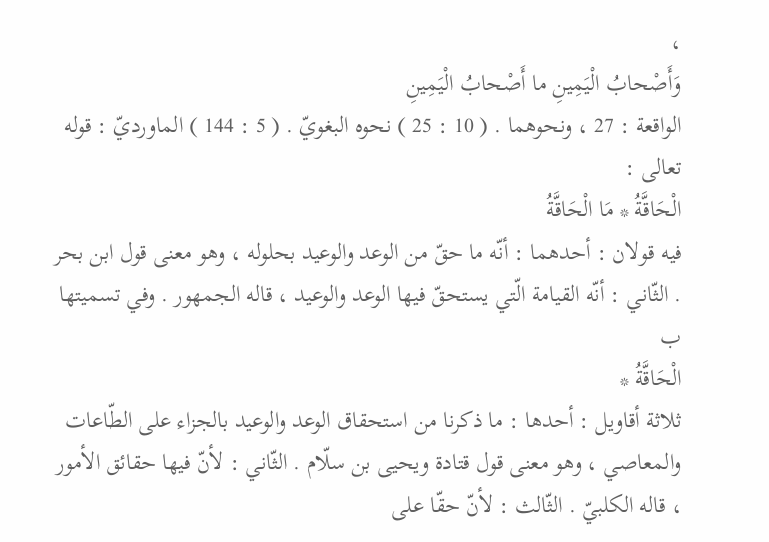،
وَأَصْحابُ الْيَمِينِ ما أَصْحابُ الْيَمِينِ
الواقعة : 27 ، ونحوهما . ( 10 : 25 ) نحوه البغويّ . ( 5 : 144 ) الماورديّ : قوله تعالى :
الْحَاقَّةُ * مَا الْحَاقَّةُ
فيه قولان : أحدهما : أنّه ما حقّ من الوعد والوعيد بحلوله ، وهو معنى قول ابن بحر . الثّاني : أنّه القيامة الّتي يستحقّ فيها الوعد والوعيد ، قاله الجمهور . وفي تسميتها ب
الْحَاقَّةُ *
ثلاثة أقاويل : أحدها : ما ذكرنا من استحقاق الوعد والوعيد بالجزاء على الطّاعات والمعاصي ، وهو معنى قول قتادة ويحيى بن سلّام . الثّاني : لأنّ فيها حقائق الأمور ، قاله الكلبيّ . الثّالث : لأنّ حقّا على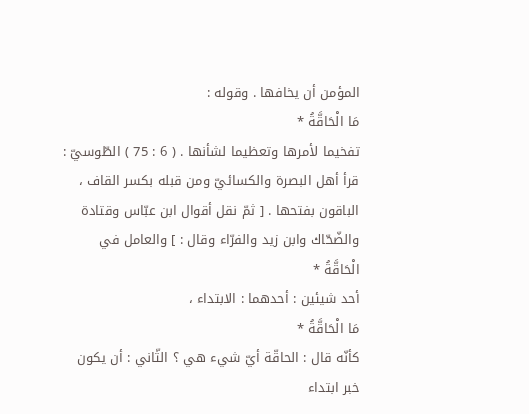المؤمن أن يخافها . وقوله :
مَا الْحَاقَّةُ *
تفخيما لأمرها وتعظيما لشأنها . ( 6 : 75 ) الطّوسيّ : قرأ أهل البصرة والكسائيّ ومن قبله بكسر القاف ، الباقون بفتحها . [ ثمّ نقل أقوال ابن عبّاس وقتادة والضّحّاك وابن زيد والفرّاء وقال : ] والعامل في
الْحَاقَّةُ *
أحد شيئين : أحدهما : الابتداء ،
مَا الْحَاقَّةُ *
كأنّه قال : الحاقّة أيّ شيء هي ؟ الثّاني : أن يكون خبر ابتداء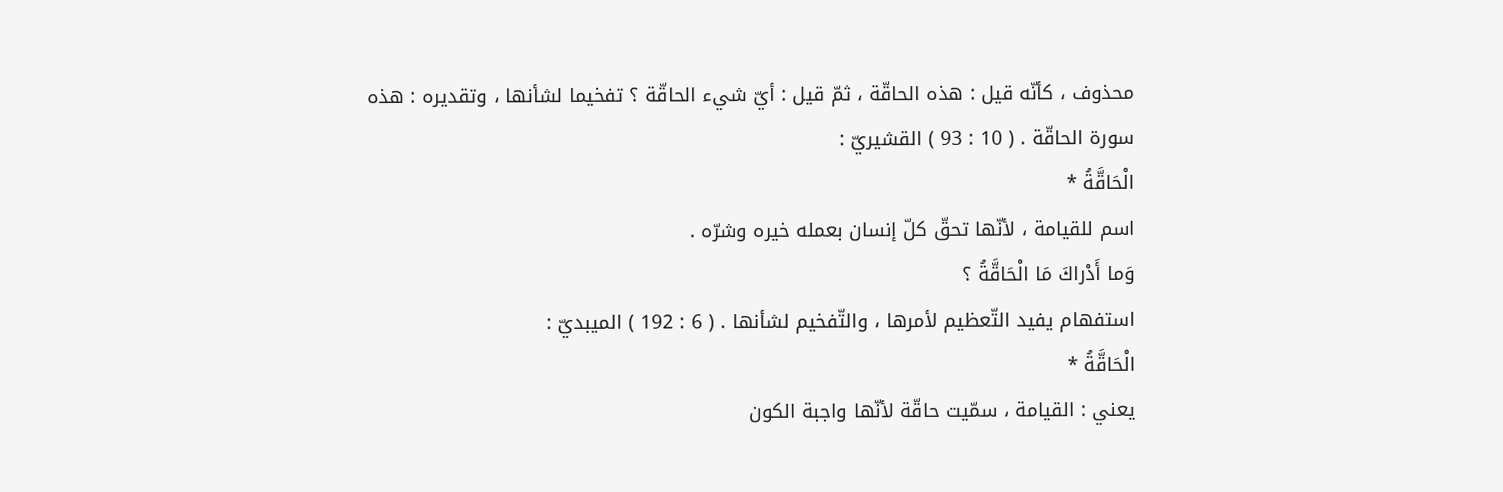محذوف ، كأنّه قيل : هذه الحاقّة ، ثمّ قيل : أيّ شيء الحاقّة ؟ تفخيما لشأنها ، وتقديره : هذه سورة الحاقّة . ( 10 : 93 ) القشيريّ :
الْحَاقَّةُ *
اسم للقيامة ، لأنّها تحقّ كلّ إنسان بعمله خيره وشرّه .
وَما أَدْراكَ مَا الْحَاقَّةُ ؟
استفهام يفيد التّعظيم لأمرها ، والتّفخيم لشأنها . ( 6 : 192 ) الميبديّ :
الْحَاقَّةُ *
يعني : القيامة ، سمّيت حاقّة لأنّها واجبة الكون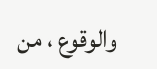والوقوع ، من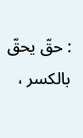: حقّ يحقّ بالكسر ،